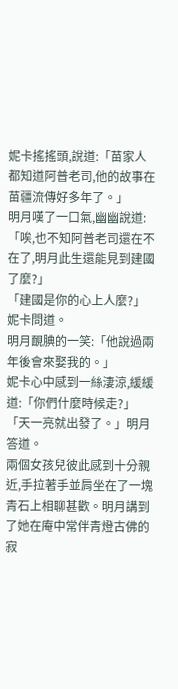妮卡搖搖頭,說道:「苗家人都知道阿普老司,他的故事在苗疆流傳好多年了。」
明月嘆了一口氣,幽幽說道:「唉,也不知阿普老司還在不在了,明月此生還能見到建國了麼?」
「建國是你的心上人麼?」妮卡問道。
明月靦腆的一笑:「他說過兩年後會來娶我的。」
妮卡心中感到一絲淒涼,緩緩道:「你們什麼時候走?」
「天一亮就出發了。」明月答道。
兩個女孩兒彼此感到十分親近,手拉著手並肩坐在了一塊青石上相聊甚歡。明月講到了她在庵中常伴青燈古佛的寂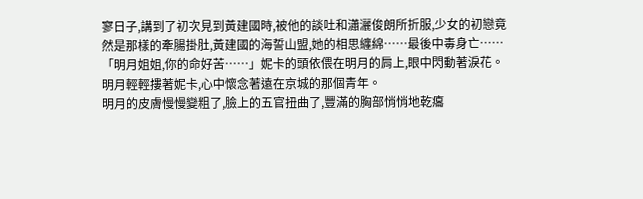寥日子,講到了初次見到黃建國時,被他的談吐和瀟灑俊朗所折服,少女的初戀竟然是那樣的牽腸掛肚,黃建國的海誓山盟,她的相思纏綿……最後中毒身亡……
「明月姐姐,你的命好苦……」妮卡的頭依偎在明月的肩上,眼中閃動著淚花。
明月輕輕摟著妮卡,心中懷念著遠在京城的那個青年。
明月的皮膚慢慢變粗了,臉上的五官扭曲了,豐滿的胸部悄悄地乾癟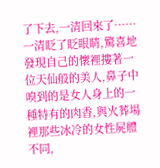了下去,一清回來了……
一清眨了眨眼睛,驚喜地發現自己的懷裡摟著一位天仙般的美人,鼻子中嗅到的是女人身上的一種特有的肉香,與火葬場裡那些冰冷的女性屍體不同,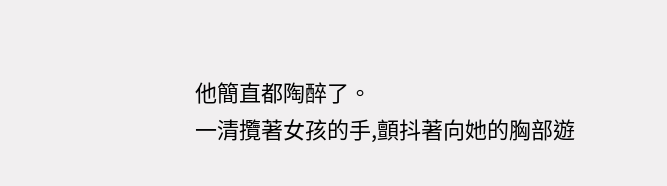他簡直都陶醉了。
一清攬著女孩的手,顫抖著向她的胸部遊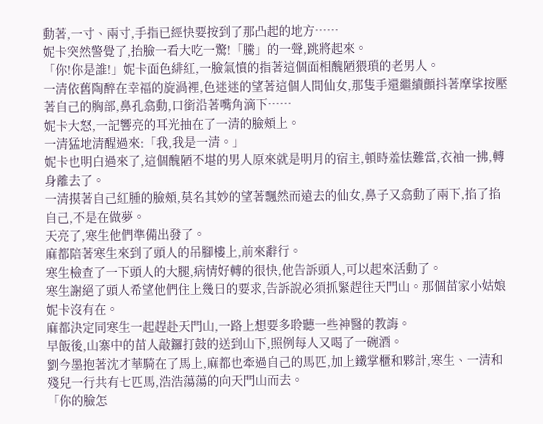動著,一寸、兩寸,手指已經快要按到了那凸起的地方……
妮卡突然警覺了,抬臉一看大吃一驚!「騰」的一聲,跳將起來。
「你!你是誰!」妮卡面色緋紅,一臉氣憤的指著這個面相醜陋猥瑣的老男人。
一清依舊陶醉在幸福的旋渦裡,色迷迷的望著這個人間仙女,那隻手還繼續顫抖著摩挲按壓著自己的胸部,鼻孔翕動,口銜沿著嘴角滴下……
妮卡大怒,一記響亮的耳光抽在了一清的臉頰上。
一清猛地清醒過來:「我,我是一清。」
妮卡也明白過來了,這個醜陋不堪的男人原來就是明月的宿主,頓時羞怯難當,衣袖一拂,轉身離去了。
一清摸著自己紅腫的臉頰,莫名其妙的望著飄然而遠去的仙女,鼻子又翕動了兩下,掐了掐自己,不是在做夢。
天亮了,寒生他們準備出發了。
麻都陪著寒生來到了頭人的吊腳樓上,前來辭行。
寒生檢查了一下頭人的大腿,病情好轉的很快,他告訴頭人,可以起來活動了。
寒生謝絕了頭人希望他們住上幾日的要求,告訴說必須抓緊趕往天門山。那個苗家小姑娘妮卡沒有在。
麻都決定同寒生一起趕赴天門山,一路上想要多聆聽一些神醫的教誨。
早飯後,山寨中的苗人敲鑼打鼓的送到山下,照例每人又喝了一碗酒。
劉今墨抱著沈才華騎在了馬上,麻都也牽過自己的馬匹,加上鐵掌櫃和夥計,寒生、一清和殘兒一行共有七匹馬,浩浩蕩蕩的向天門山而去。
「你的臉怎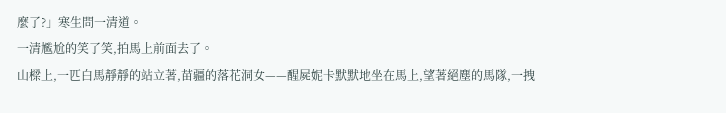麼了?」寒生問一清道。
一清尷尬的笑了笑,拍馬上前面去了。
山樑上,一匹白馬靜靜的站立著,苗疆的落花洞女——醒屍妮卡默默地坐在馬上,望著絕塵的馬隊,一拽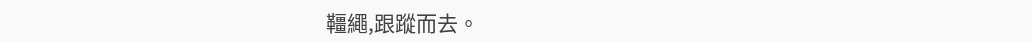韁繩,跟蹤而去。